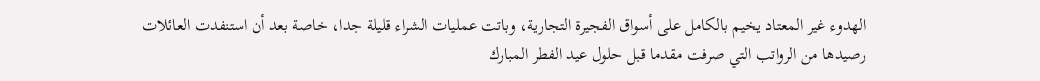الهدوء غير المعتاد يخيم بالكامل على أسواق الفجيرة التجارية، وباتت عمليات الشراء قليلة جدا، خاصة بعد أن استنفدت العائلات رصيدها من الرواتب التي صرفت مقدما قبل حلول عيد الفطر المبارك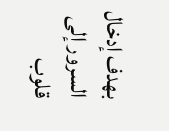بهدف إدخال السرور إلى قلوب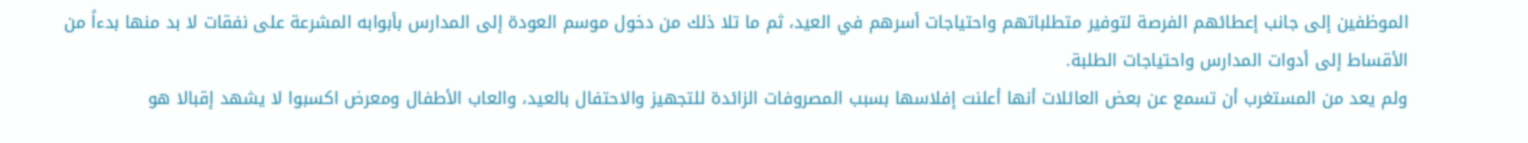الموظفين إلى جانب إعطائهم الفرصة لتوفير متطلباتهم واحتياجات أسرهم في العيد، ثم ما تلا ذلك من دخول موسم العودة إلى المدارس بأبوابه المشرعة على نفقات لا بد منها بدءاً من الأقساط إلى أدوات المدارس واحتياجات الطلبة.
ولم يعد من المستغرب أن تسمع عن بعض العائلات أنها أعلنت إفلاسها بسبب المصروفات الزائدة للتجهيز والاحتفال بالعيد، والعاب الأطفال ومعرض اكسبوا لا يشهد إقبالا هو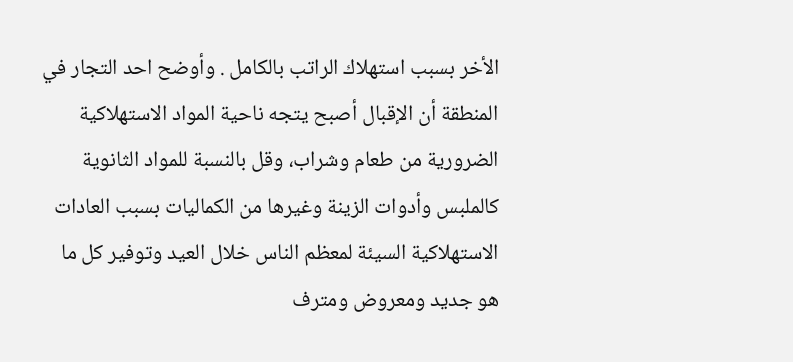الأخر بسبب استهلاك الراتب بالكامل . وأوضح احد التجار في المنطقة أن الإقبال أصبح يتجه ناحية المواد الاستهلاكية الضرورية من طعام وشراب، وقل بالنسبة للمواد الثانوية كالملبس وأدوات الزينة وغيرها من الكماليات بسبب العادات الاستهلاكية السيئة لمعظم الناس خلال العيد وتوفير كل ما هو جديد ومعروض ومترف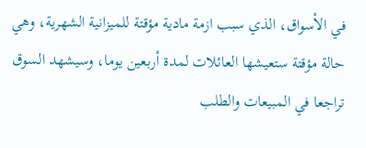في الأسواق، الذي سبب ازمة مادية مؤقتة للميزانية الشهرية، وهي حالة مؤقتة ستعيشها العائلات لمدة أربعين يوما، وسيشهد السوق تراجعا في المبيعات والطلب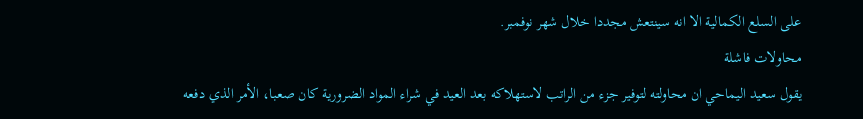على السلع الكمالية الا انه سينتعش مجددا خلال شهر نوفمبر.
محاولات فاشلة
يقول سعيد اليماحي ان محاولته لتوفير جزء من الراتب لاستهلاكه بعد العيد في شراء المواد الضرورية كان صعبا، الأمر الذي دفعه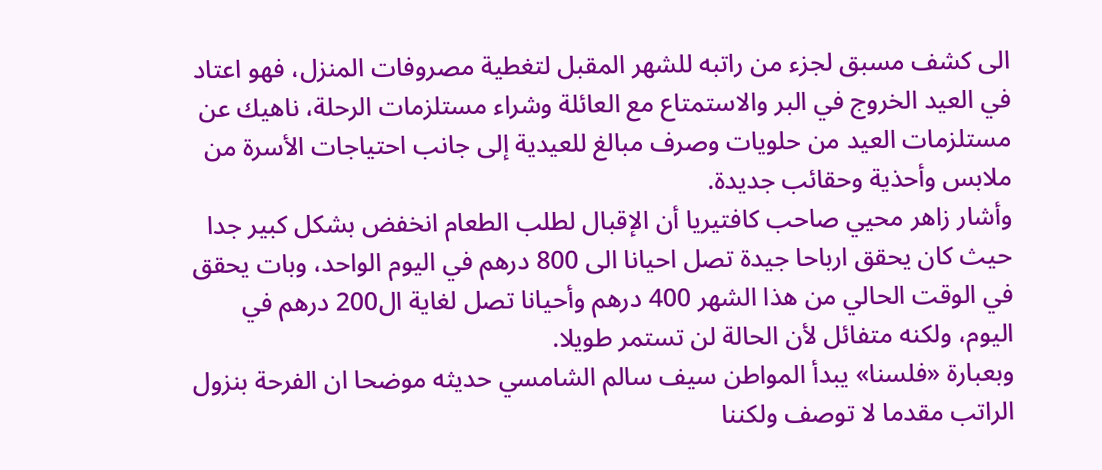الى كشف مسبق لجزء من راتبه للشهر المقبل لتغطية مصروفات المنزل، فهو اعتاد في العيد الخروج في البر والاستمتاع مع العائلة وشراء مستلزمات الرحلة، ناهيك عن مستلزمات العيد من حلويات وصرف مبالغ للعيدية إلى جانب احتياجات الأسرة من ملابس وأحذية وحقائب جديدة.
وأشار زاهر محيي صاحب كافتيريا أن الإقبال لطلب الطعام انخفض بشكل كبير جدا حيث كان يحقق ارباحا جيدة تصل احيانا الى 800 درهم في اليوم الواحد، وبات يحقق في الوقت الحالي من هذا الشهر 400 درهم وأحيانا تصل لغاية ال200 درهم في اليوم، ولكنه متفائل لأن الحالة لن تستمر طويلا.
وبعبارة «فلسنا» يبدأ المواطن سيف سالم الشامسي حديثه موضحا ان الفرحة بنزول الراتب مقدما لا توصف ولكننا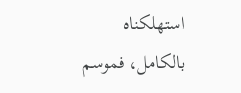استهلكناه بالكامل، فموسم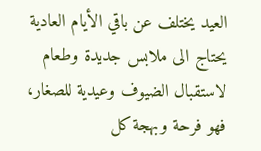العيد يختلف عن باقي الأيام العادية يحتاج الى ملابس جديدة وطعام لاستقبال الضيوف وعيدية للصغار، فهو فرحة وبهجة كل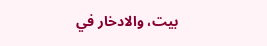بيت، والادخار في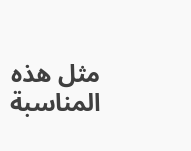مثل هذه المناسبة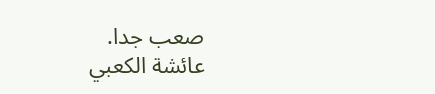صعب جدا.
عائشة الكعبي